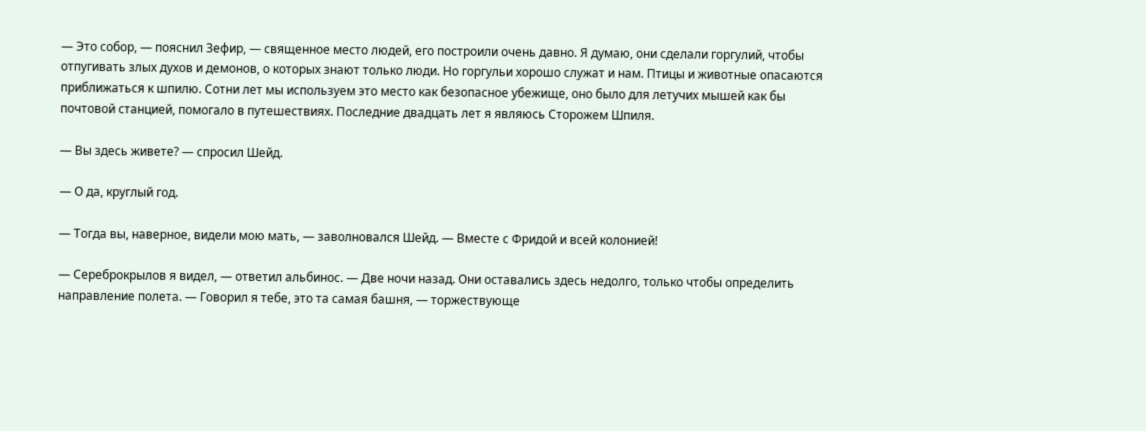— Это собор, — пояснил Зефир, — священное место людей, его построили очень давно. Я думаю, они сделали горгулий, чтобы отпугивать злых духов и демонов, о которых знают только люди. Но горгульи хорошо служат и нам. Птицы и животные опасаются приближаться к шпилю. Сотни лет мы используем это место как безопасное убежище, оно было для летучих мышей как бы почтовой станцией, помогало в путешествиях. Последние двадцать лет я являюсь Сторожем Шпиля.

— Вы здесь живете? — спросил Шейд.

— О да, круглый год.

— Тогда вы, наверное, видели мою мать, — заволновался Шейд. — Вместе с Фридой и всей колонией!

— Сереброкрылов я видел, — ответил альбинос. — Две ночи назад. Они оставались здесь недолго, только чтобы определить направление полета. — Говорил я тебе, это та самая башня, — торжествующе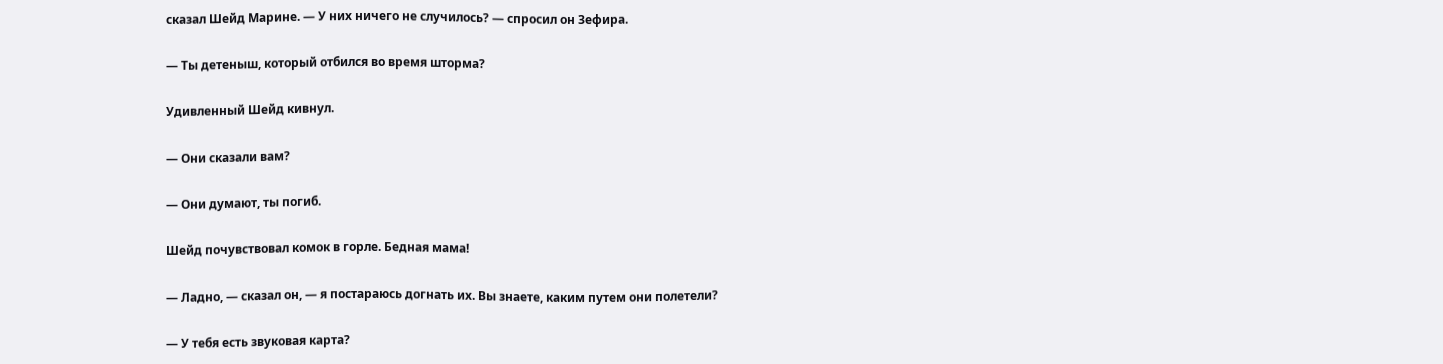сказал Шейд Марине. — У них ничего не случилось? — спросил он Зефира.

— Ты детеныш, который отбился во время шторма?

Удивленный Шейд кивнул.

— Они сказали вам?

— Они думают, ты погиб.

Шейд почувствовал комок в горле. Бедная мама!

— Ладно, — сказал он, — я постараюсь догнать их. Вы знаете, каким путем они полетели?

— У тебя есть звуковая карта?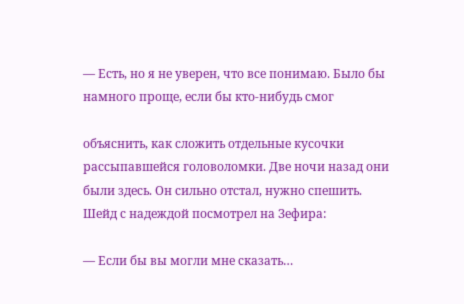— Есть, но я не уверен, что все понимаю. Было бы намного проще, если бы кто-нибудь смог

объяснить, как сложить отдельные кусочки рассыпавшейся головоломки. Две ночи назад они были здесь. Он сильно отстал, нужно спешить. Шейд с надеждой посмотрел на Зефира:

— Если бы вы могли мне сказать…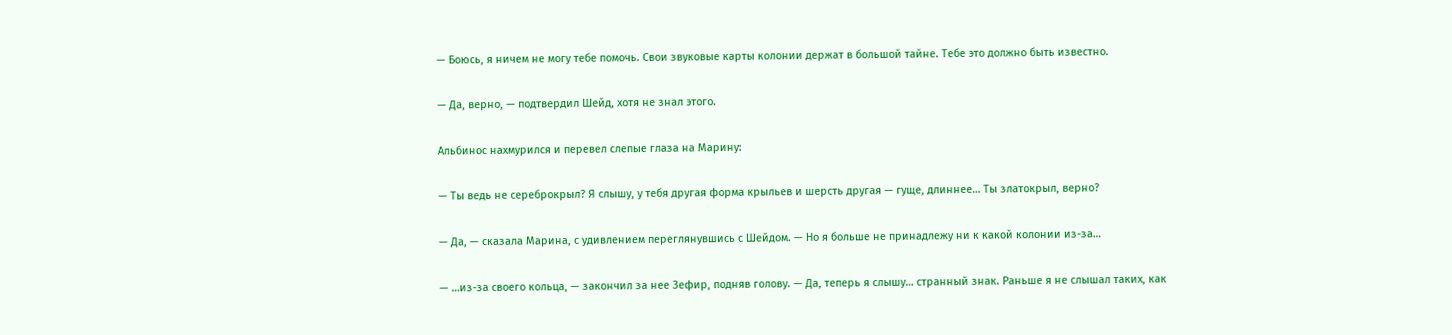— Боюсь, я ничем не могу тебе помочь. Свои звуковые карты колонии держат в большой тайне. Тебе это должно быть известно.

— Да, верно, — подтвердил Шейд, хотя не знал этого.

Альбинос нахмурился и перевел слепые глаза на Марину:

— Ты ведь не сереброкрыл? Я слышу, у тебя другая форма крыльев и шерсть другая — гуще, длиннее… Ты златокрыл, верно?

— Да, — сказала Марина, с удивлением переглянувшись с Шейдом. — Но я больше не принадлежу ни к какой колонии из-за…

— …из-за своего кольца, — закончил за нее Зефир, подняв голову. — Да, теперь я слышу… странный знак. Раньше я не слышал таких, как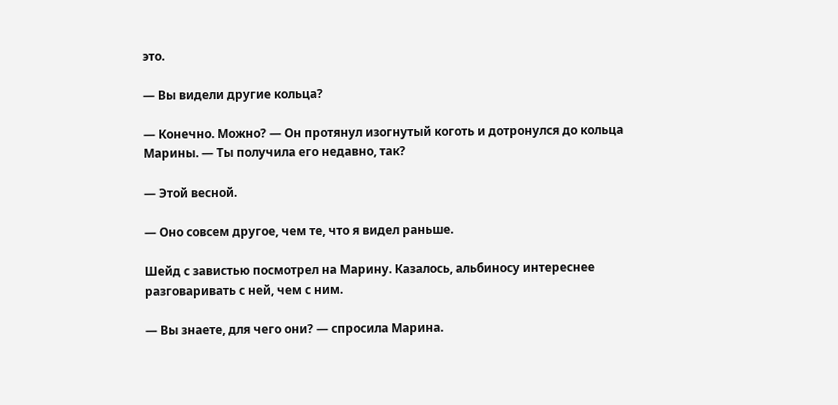это.

— Вы видели другие кольца?

— Конечно. Можно? — Он протянул изогнутый коготь и дотронулся до кольца Марины. — Ты получила его недавно, так?

— Этой весной.

— Оно совсем другое, чем те, что я видел раньше.

Шейд с завистью посмотрел на Марину. Казалось, альбиносу интереснее разговаривать с ней, чем с ним.

— Вы знаете, для чего они? — спросила Марина.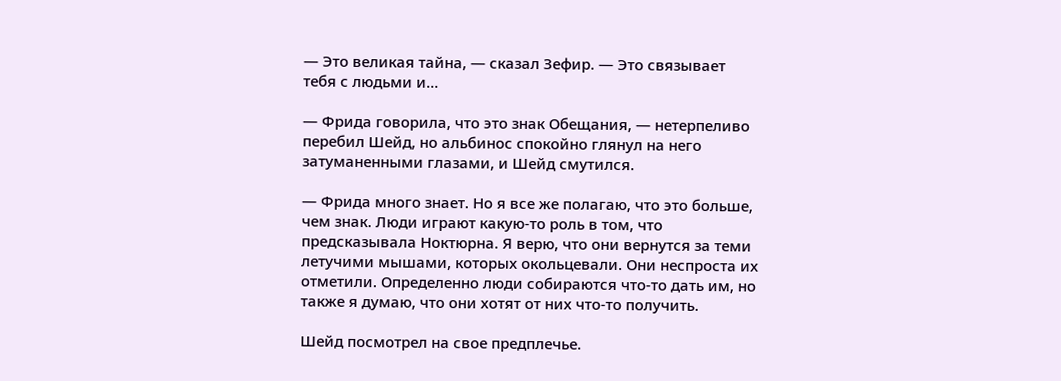— Это великая тайна, — сказал Зефир. — Это связывает тебя с людьми и…

— Фрида говорила, что это знак Обещания, — нетерпеливо перебил Шейд, но альбинос спокойно глянул на него затуманенными глазами, и Шейд смутился.

— Фрида много знает. Но я все же полагаю, что это больше, чем знак. Люди играют какую-то роль в том, что предсказывала Ноктюрна. Я верю, что они вернутся за теми летучими мышами, которых окольцевали. Они неспроста их отметили. Определенно люди собираются что-то дать им, но также я думаю, что они хотят от них что-то получить.

Шейд посмотрел на свое предплечье.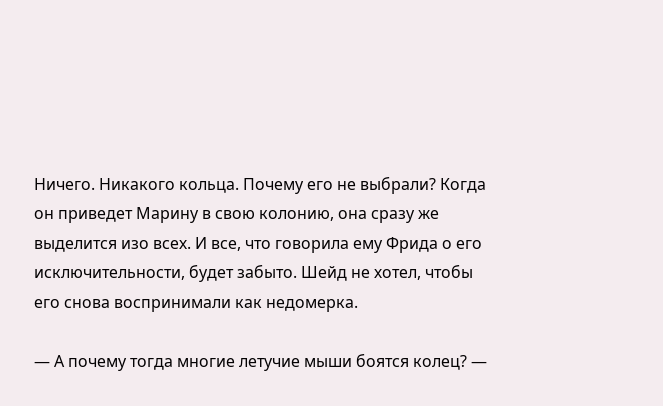Ничего. Никакого кольца. Почему его не выбрали? Когда он приведет Марину в свою колонию, она сразу же выделится изо всех. И все, что говорила ему Фрида о его исключительности, будет забыто. Шейд не хотел, чтобы его снова воспринимали как недомерка.

— А почему тогда многие летучие мыши боятся колец? —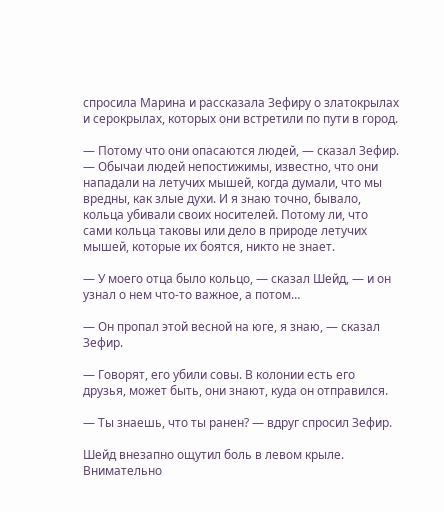спросила Марина и рассказала Зефиру о златокрылах и серокрылах, которых они встретили по пути в город.

— Потому что они опасаются людей, — сказал Зефир. — Обычаи людей непостижимы, известно, что они нападали на летучих мышей, когда думали, что мы вредны, как злые духи. И я знаю точно, бывало, кольца убивали своих носителей. Потому ли, что сами кольца таковы или дело в природе летучих мышей, которые их боятся, никто не знает.

— У моего отца было кольцо, — сказал Шейд, — и он узнал о нем что-то важное, а потом…

— Он пропал этой весной на юге, я знаю, — сказал Зефир.

— Говорят, его убили совы. В колонии есть его друзья, может быть, они знают, куда он отправился.

— Ты знаешь, что ты ранен? — вдруг спросил Зефир.

Шейд внезапно ощутил боль в левом крыле. Внимательно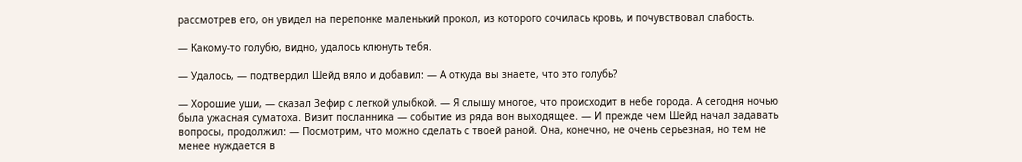рассмотрев его, он увидел на перепонке маленький прокол, из которого сочилась кровь, и почувствовал слабость.

— Какому-то голубю, видно, удалось клюнуть тебя.

— Удалось, — подтвердил Шейд вяло и добавил: — А откуда вы знаете, что это голубь?

— Хорошие уши, — сказал Зефир с легкой улыбкой. — Я слышу многое, что происходит в небе города. А сегодня ночью была ужасная суматоха. Визит посланника — событие из ряда вон выходящее. — И прежде чем Шейд начал задавать вопросы, продолжил: — Посмотрим, что можно сделать с твоей раной. Она, конечно, не очень серьезная, но тем не менее нуждается в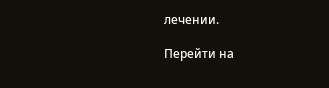лечении.

Перейти на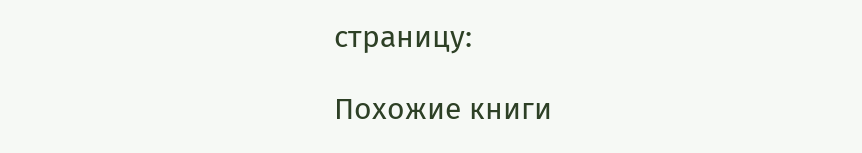страницу:

Похожие книги